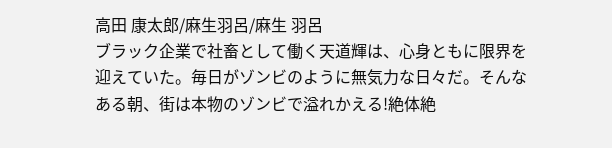高田 康太郎/麻生羽呂/麻生 羽呂
ブラック企業で社畜として働く天道輝は、心身ともに限界を迎えていた。毎日がゾンビのように無気力な日々だ。そんなある朝、街は本物のゾンビで溢れかえる!絶体絶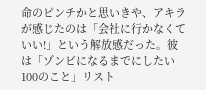命のピンチかと思いきや、アキラが感じたのは「会社に行かなくていい!」という解放感だった。彼は「ゾンビになるまでにしたい100のこと」リスト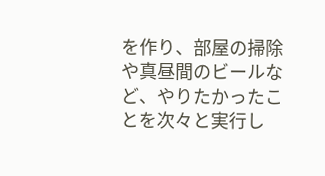を作り、部屋の掃除や真昼間のビールなど、やりたかったことを次々と実行し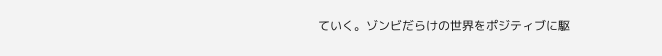ていく。ゾンビだらけの世界をポジティブに駆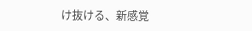け抜ける、新感覚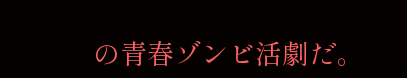の青春ゾンビ活劇だ。